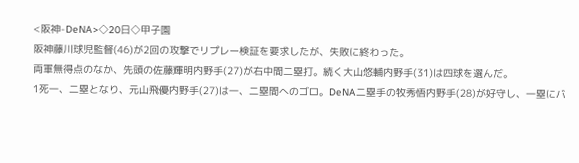<阪神-DeNA>◇20日◇甲子園
阪神藤川球児監督(46)が2回の攻撃でリプレー検証を要求したが、失敗に終わった。
両軍無得点のなか、先頭の佐藤輝明内野手(27)が右中間二塁打。続く大山悠輔内野手(31)は四球を選んだ。
1死一、二塁となり、元山飛優内野手(27)は一、二塁間へのゴロ。DeNA二塁手の牧秀悟内野手(28)が好守し、一塁にバ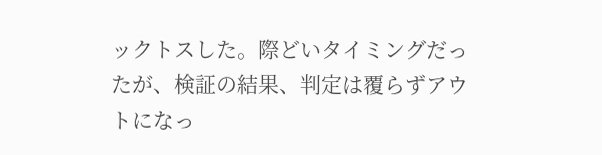ックトスした。際どいタイミングだったが、検証の結果、判定は覆らずアウトになっ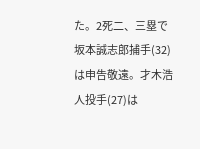た。2死二、三塁で坂本誠志郎捕手(32)は申告敬遠。才木浩人投手(27)は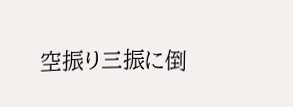空振り三振に倒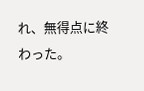れ、無得点に終わった。